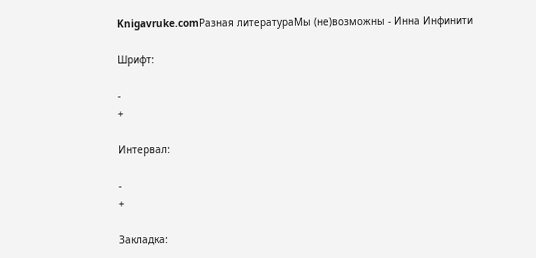Knigavruke.comРазная литератураМы (не)возможны - Инна Инфинити

Шрифт:

-
+

Интервал:

-
+

Закладка: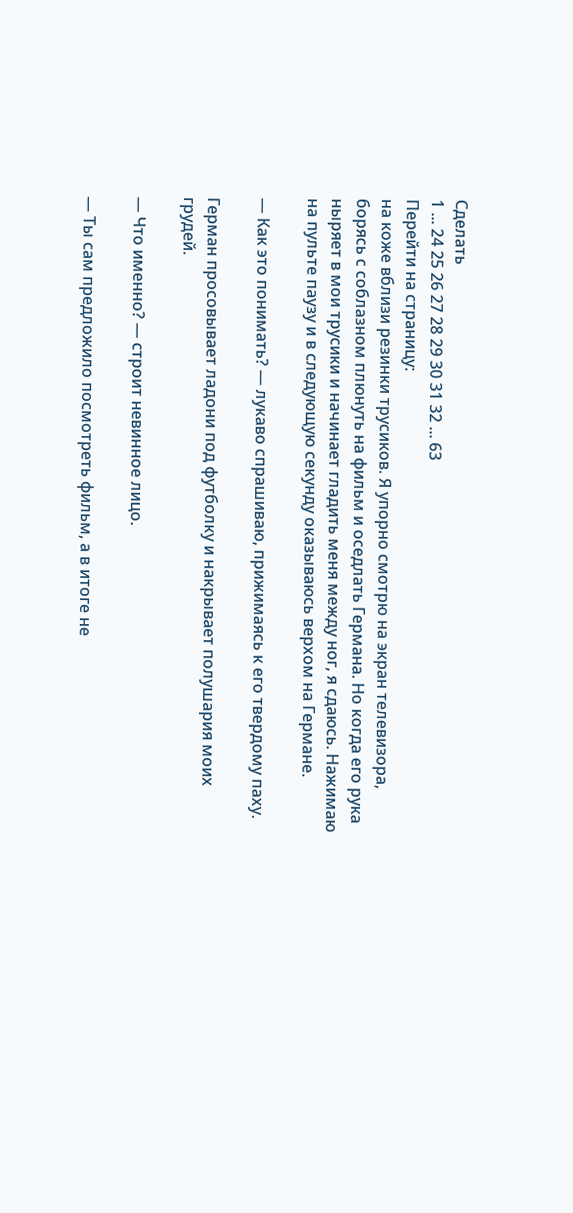Сделать
1 ... 24 25 26 27 28 29 30 31 32 ... 63
Перейти на страницу:
на коже вблизи резинки трусиков. Я упорно смотрю на экран телевизора, борясь с соблазном плюнуть на фильм и оседлать Германа. Но когда его рука ныряет в мои трусики и начинает гладить меня между ног, я сдаюсь. Нажимаю на пульте паузу и в следующую секунду оказываюсь верхом на Германе.

— Как это понимать? — лукаво спрашиваю, прижимаясь к его твердому паху.

Герман просовывает ладони под футболку и накрывает полушария моих грудей.

— Что именно? — строит невинное лицо.

— Ты сам предложило посмотреть фильм, а в итоге не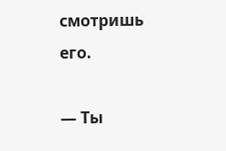смотришь его.

— Ты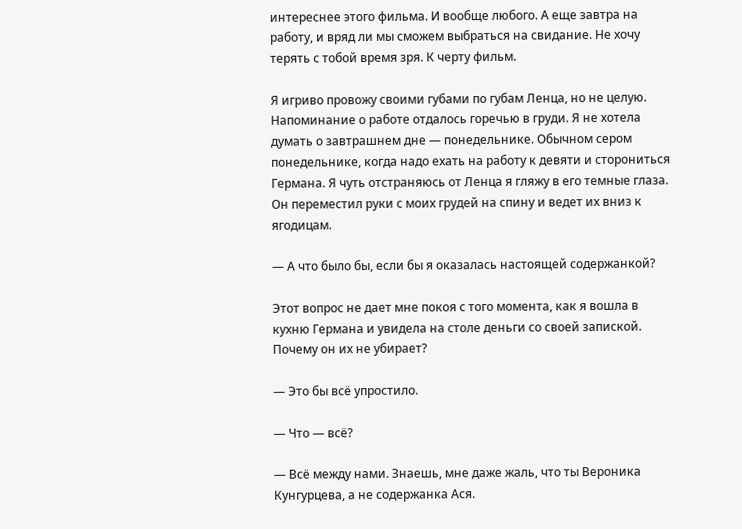интереснее этого фильма. И вообще любого. А еще завтра на работу, и вряд ли мы сможем выбраться на свидание. Не хочу терять с тобой время зря. К черту фильм.

Я игриво провожу своими губами по губам Ленца, но не целую. Напоминание о работе отдалось горечью в груди. Я не хотела думать о завтрашнем дне — понедельнике. Обычном сером понедельнике, когда надо ехать на работу к девяти и сторониться Германа. Я чуть отстраняюсь от Ленца я гляжу в его темные глаза. Он переместил руки с моих грудей на спину и ведет их вниз к ягодицам.

— А что было бы, если бы я оказалась настоящей содержанкой?

Этот вопрос не дает мне покоя с того момента, как я вошла в кухню Германа и увидела на столе деньги со своей запиской. Почему он их не убирает?

— Это бы всё упростило.

— Что — всё?

— Всё между нами. Знаешь, мне даже жаль, что ты Вероника Кунгурцева, а не содержанка Ася.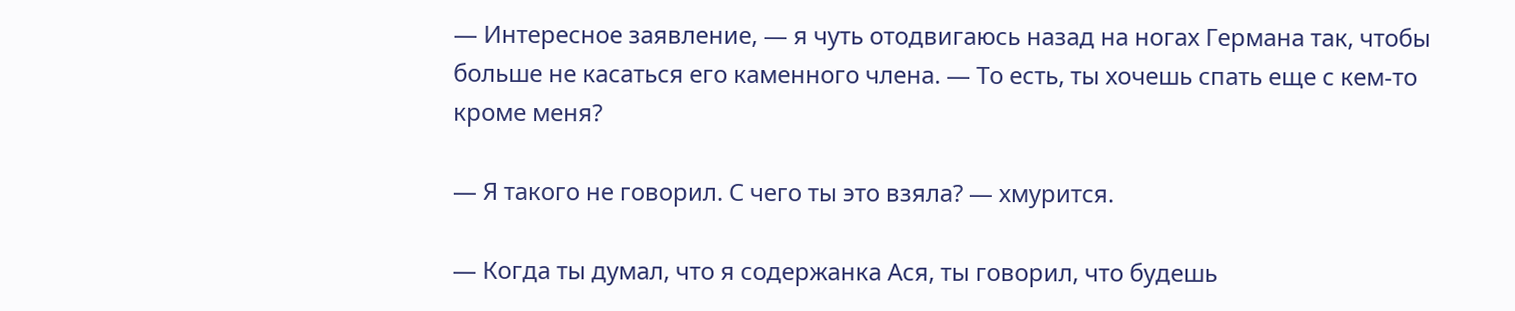— Интересное заявление, — я чуть отодвигаюсь назад на ногах Германа так, чтобы больше не касаться его каменного члена. — То есть, ты хочешь спать еще с кем-то кроме меня?

— Я такого не говорил. С чего ты это взяла? — хмурится.

— Когда ты думал, что я содержанка Ася, ты говорил, что будешь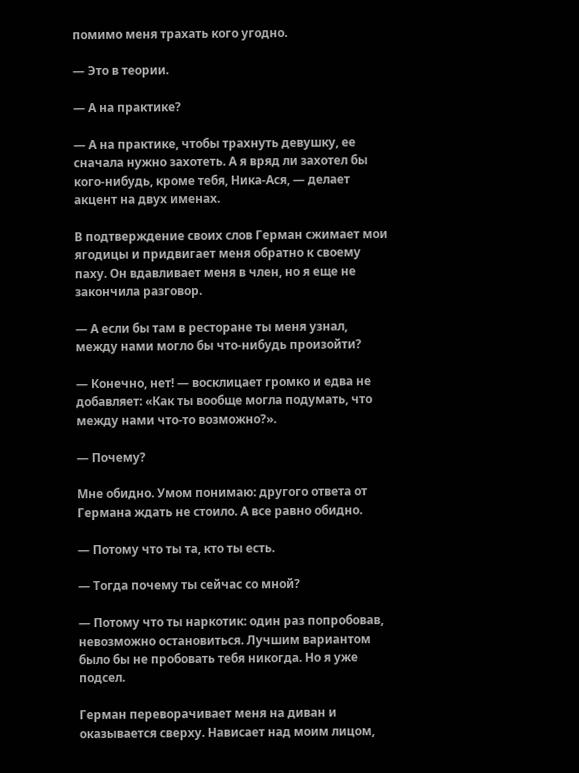помимо меня трахать кого угодно.

— Это в теории.

— А на практике?

— А на практике, чтобы трахнуть девушку, ее сначала нужно захотеть. А я вряд ли захотел бы кого-нибудь, кроме тебя, Ника-Ася, — делает акцент на двух именах.

В подтверждение своих слов Герман сжимает мои ягодицы и придвигает меня обратно к своему паху. Он вдавливает меня в член, но я еще не закончила разговор.

— А если бы там в ресторане ты меня узнал, между нами могло бы что-нибудь произойти?

— Конечно, нет! — восклицает громко и едва не добавляет: «Как ты вообще могла подумать, что между нами что-то возможно?».

— Почему?

Мне обидно. Умом понимаю: другого ответа от Германа ждать не стоило. А все равно обидно.

— Потому что ты та, кто ты есть.

— Тогда почему ты сейчас со мной?

— Потому что ты наркотик: один раз попробовав, невозможно остановиться. Лучшим вариантом было бы не пробовать тебя никогда. Но я уже подсел.

Герман переворачивает меня на диван и оказывается сверху. Нависает над моим лицом,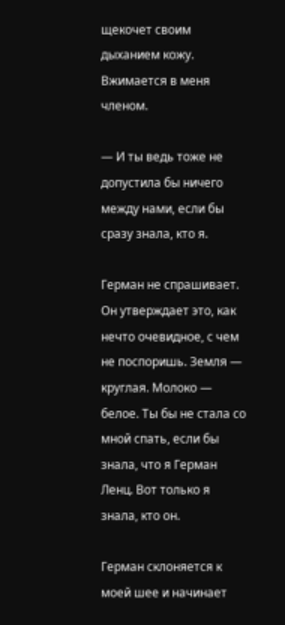щекочет своим дыханием кожу. Вжимается в меня членом.

— И ты ведь тоже не допустила бы ничего между нами, если бы сразу знала, кто я.

Герман не спрашивает. Он утверждает это, как нечто очевидное, с чем не поспоришь. Земля — круглая. Молоко — белое. Ты бы не стала со мной спать, если бы знала, что я Герман Ленц. Вот только я знала, кто он.

Герман склоняется к моей шее и начинает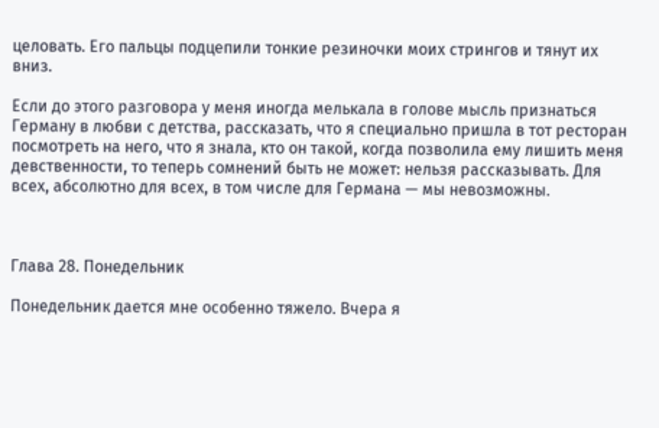целовать. Его пальцы подцепили тонкие резиночки моих стрингов и тянут их вниз.

Если до этого разговора у меня иногда мелькала в голове мысль признаться Герману в любви с детства, рассказать, что я специально пришла в тот ресторан посмотреть на него, что я знала, кто он такой, когда позволила ему лишить меня девственности, то теперь сомнений быть не может: нельзя рассказывать. Для всех, абсолютно для всех, в том числе для Германа — мы невозможны.



Глава 28. Понедельник

Понедельник дается мне особенно тяжело. Вчера я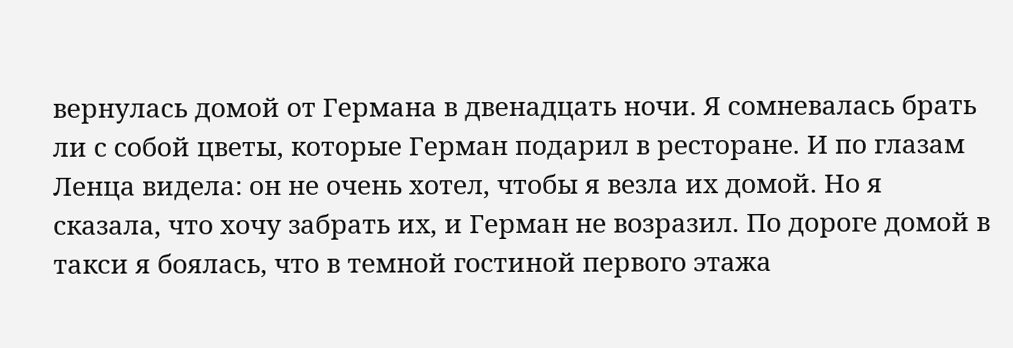вернулась домой от Германа в двенадцать ночи. Я сомневалась брать ли с собой цветы, которые Герман подарил в ресторане. И по глазам Ленца видела: он не очень хотел, чтобы я везла их домой. Но я сказала, что хочу забрать их, и Герман не возразил. По дороге домой в такси я боялась, что в темной гостиной первого этажа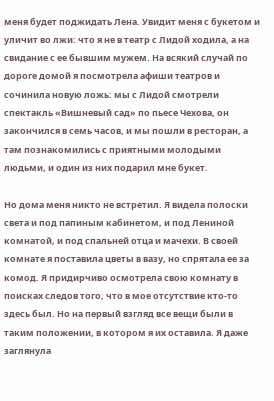меня будет поджидать Лена. Увидит меня с букетом и уличит во лжи: что я не в театр с Лидой ходила, а на свидание с ее бывшим мужем. На всякий случай по дороге домой я посмотрела афиши театров и сочинила новую ложь: мы с Лидой смотрели спектакль «Вишневый сад» по пьесе Чехова, он закончился в семь часов, и мы пошли в ресторан, а там познакомились с приятными молодыми людьми, и один из них подарил мне букет.

Но дома меня никто не встретил. Я видела полоски света и под папиным кабинетом, и под Лениной комнатой, и под спальней отца и мачехи. В своей комнате я поставила цветы в вазу, но спрятала ее за комод. Я придирчиво осмотрела свою комнату в поисках следов того, что в мое отсутствие кто-то здесь был. Но на первый взгляд все вещи были в таким положении, в котором я их оставила. Я даже заглянула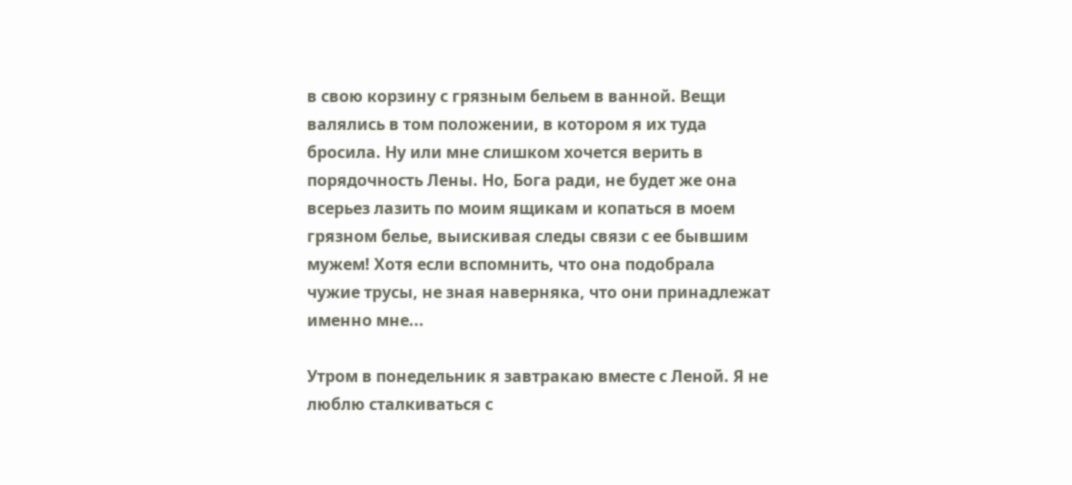в свою корзину с грязным бельем в ванной. Вещи валялись в том положении, в котором я их туда бросила. Ну или мне слишком хочется верить в порядочность Лены. Но, Бога ради, не будет же она всерьез лазить по моим ящикам и копаться в моем грязном белье, выискивая следы связи с ее бывшим мужем! Хотя если вспомнить, что она подобрала чужие трусы, не зная наверняка, что они принадлежат именно мне...

Утром в понедельник я завтракаю вместе с Леной. Я не люблю сталкиваться с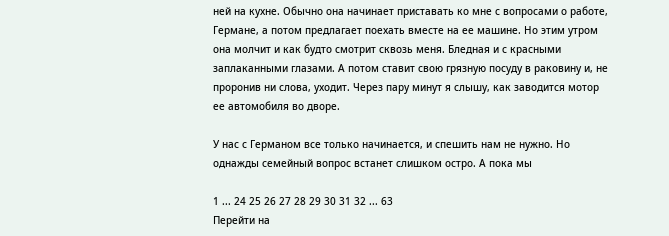ней на кухне. Обычно она начинает приставать ко мне с вопросами о работе, Германе, а потом предлагает поехать вместе на ее машине. Но этим утром она молчит и как будто смотрит сквозь меня. Бледная и с красными заплаканными глазами. А потом ставит свою грязную посуду в раковину и, не проронив ни слова, уходит. Через пару минут я слышу, как заводится мотор ее автомобиля во дворе.

У нас с Германом все только начинается, и спешить нам не нужно. Но однажды семейный вопрос встанет слишком остро. А пока мы

1 ... 24 25 26 27 28 29 30 31 32 ... 63
Перейти на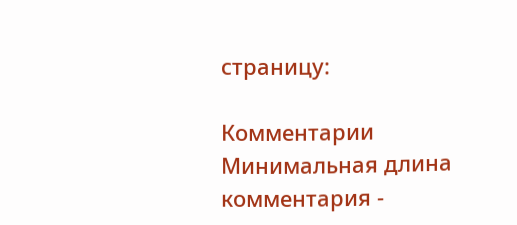страницу:

Комментарии
Минимальная длина комментария -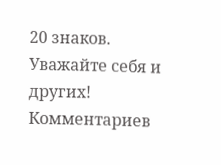20 знаков. Уважайте себя и других!
Комментариев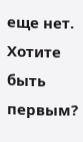еще нет. Хотите быть первым?